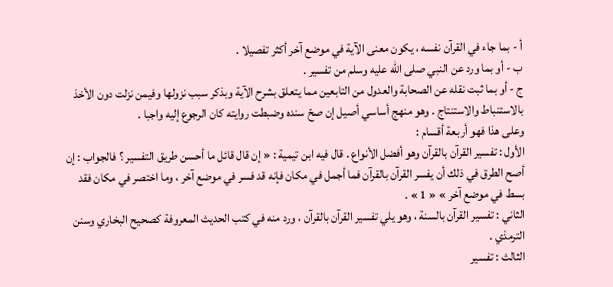أ - بما جاء في القرآن نفسه ، يكون معنى الآية في موضع آخر أكثر تفصيلا .
ب - أو بما ورد عن النبي صلى اللّه عليه وسلم من تفسير .
ج - أو بما ثبت نقله عن الصحابة والعدول من التابعين مما يتعلق بشرح الآية وبذكر سبب نزولها وفيمن نزلت دون الأخذ بالاستنباط والاستنتاج . وهو منهج أساسي أصيل إن صحّ سنده وضبطت روايته كان الرجوع إليه واجبا .
وعلى هذا فهو أربعة أقسام :
الأول : تفسير القرآن بالقرآن وهو أفضل الأنواع . قال فيه ابن تيمية : « إن قال قائل ما أحسن طريق التفسير ؟ فالجواب : إن أصح الطرق في ذلك أن يفسر القرآن بالقرآن فما أجمل في مكان فإنه قد فسر في موضع آخر ، وما اختصر في مكان فقد بسط في موضع آخر » « 1 » .
الثاني : تفسير القرآن بالسنة ، وهو يلي تفسير القرآن بالقرآن ، ورد منه في كتب الحديث المعروفة كصحيح البخاري وسنن الترمذي .
الثالث : تفسير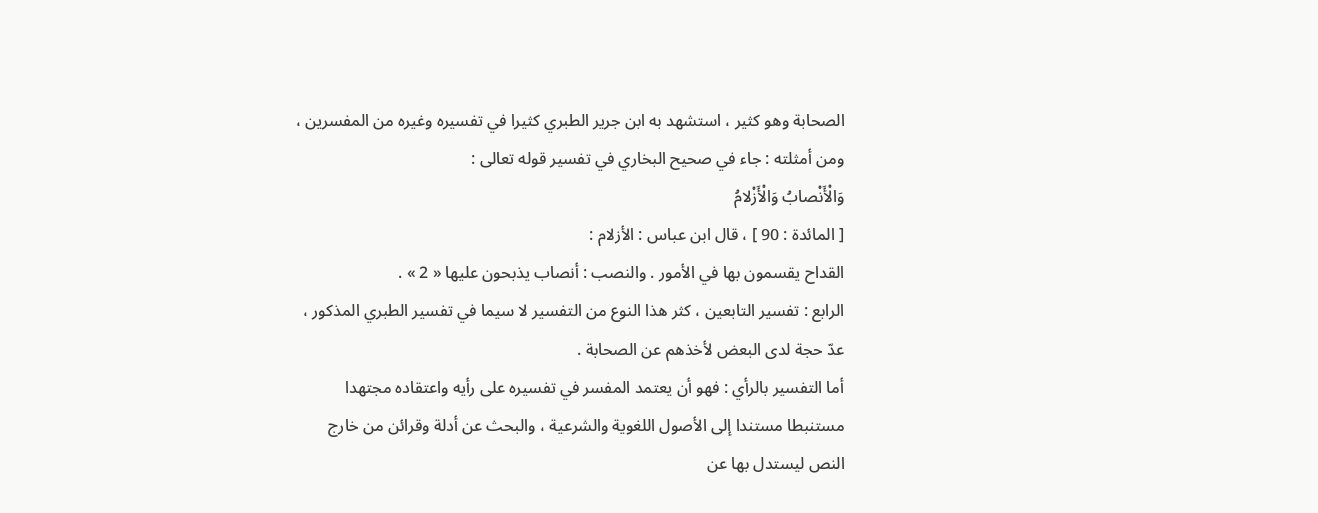الصحابة وهو كثير ، استشهد به ابن جرير الطبري كثيرا في تفسيره وغيره من المفسرين ، ومن أمثلته : جاء في صحيح البخاري في تفسير قوله تعالى :
وَالْأَنْصابُ وَالْأَزْلامُ
[ المائدة : 90 ] ، قال ابن عباس : الأزلام :
القداح يقسمون بها في الأمور . والنصب : أنصاب يذبحون عليها « 2 » .
الرابع : تفسير التابعين ، كثر هذا النوع من التفسير لا سيما في تفسير الطبري المذكور ، عدّ حجة لدى البعض لأخذهم عن الصحابة .
أما التفسير بالرأي : فهو أن يعتمد المفسر في تفسيره على رأيه واعتقاده مجتهدا مستنبطا مستندا إلى الأصول اللغوية والشرعية ، والبحث عن أدلة وقرائن من خارج النص ليستدل بها عن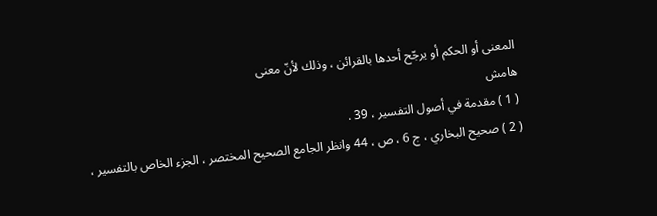المعنى أو الحكم أو يرجّح أحدها بالقرائن ، وذلك لأنّ معنى
هامش
( 1 ) مقدمة في أصول التفسير ، 39 .
( 2 ) صحيح البخاري ، ج 6 ، ص ، 44 وانظر الجامع الصحيح المختصر ، الجزء الخاص بالتفسير ،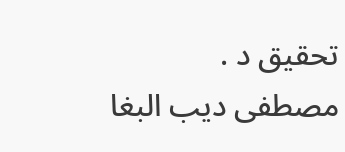تحقيق د .
مصطفى ديب البغا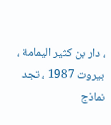، دار بن كثير اليمامة ، بيروت 1987 ، تجد نماذج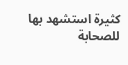كثيرة استشهد بها للصحابة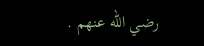رضي الله عنهم .